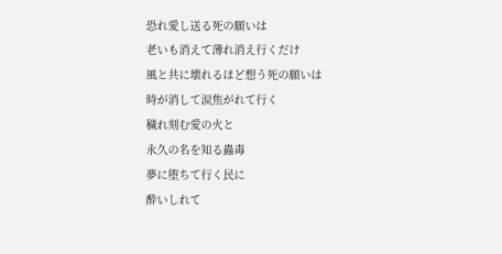恐れ愛し送る死の願いは
老いも消えて薄れ消え行くだけ
風と共に壊れるほど想う死の願いは
時が消して涙焦がれて行く
穢れ刻む愛の火と
永久の名を知る蟲毒
夢に堕ちて行く民に
酔いしれて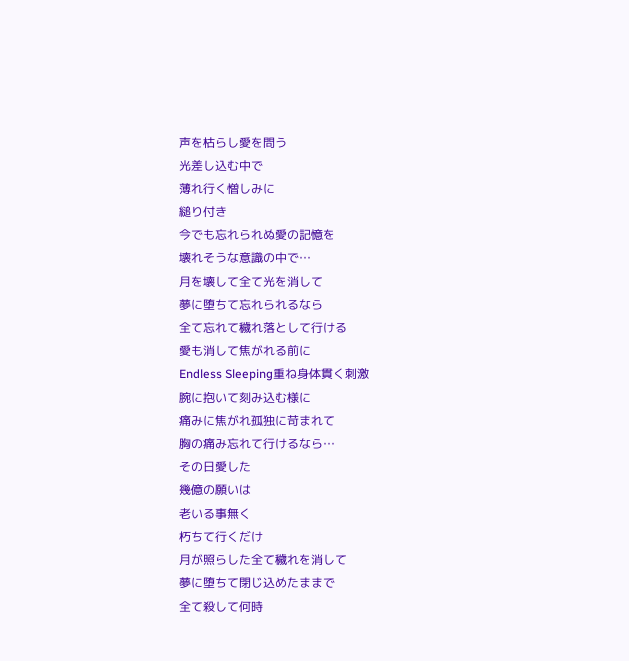声を枯らし愛を問う
光差し込む中で
薄れ行く憎しみに
縋り付き
今でも忘れられぬ愛の記憶を
壊れそうな意識の中で…
月を壊して全て光を消して
夢に堕ちて忘れられるなら
全て忘れて穢れ落として行ける
愛も消して焦がれる前に
Endless Sleeping重ね身体貫く刺激
腕に抱いて刻み込む様に
痛みに焦がれ孤独に苛まれて
胸の痛み忘れて行けるなら…
その日愛した
幾億の願いは
老いる事無く
朽ちて行くだけ
月が照らした全て穢れを消して
夢に堕ちて閉じ込めたままで
全て殺して何時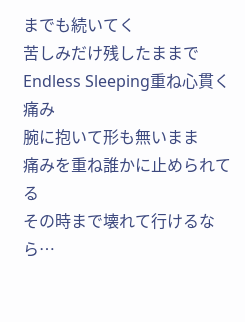までも続いてく
苦しみだけ残したままで
Endless Sleeping重ね心貫く痛み
腕に抱いて形も無いまま
痛みを重ね誰かに止められてる
その時まで壊れて行けるなら…